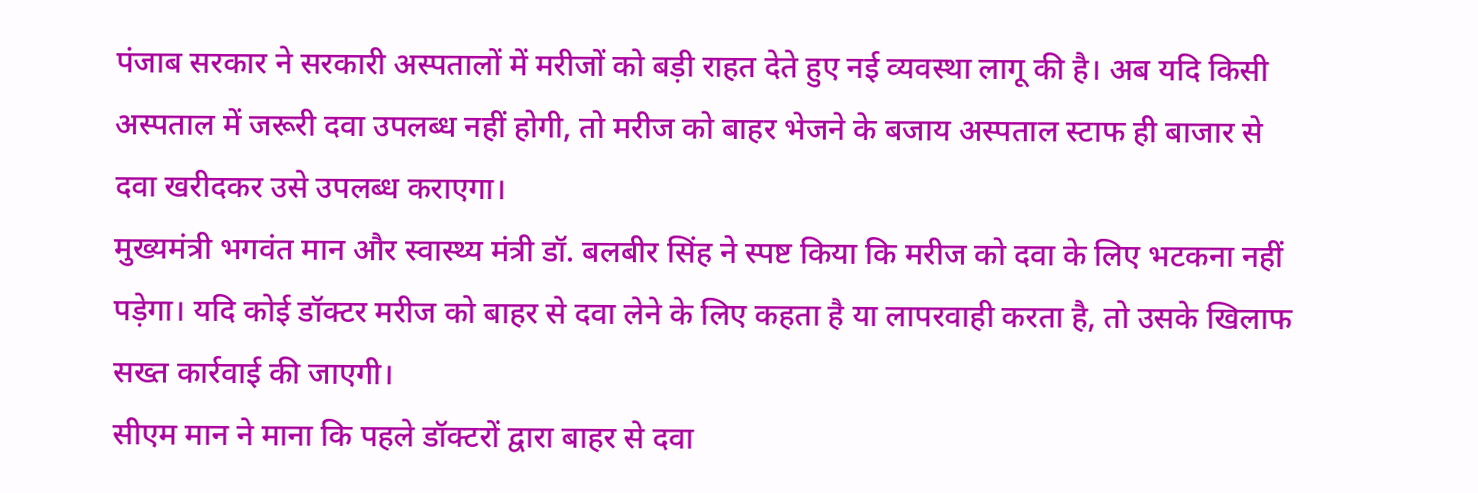पंजाब सरकार ने सरकारी अस्पतालों में मरीजों को बड़ी राहत देते हुए नई व्यवस्था लागू की है। अब यदि किसी अस्पताल में जरूरी दवा उपलब्ध नहीं होगी, तो मरीज को बाहर भेजने के बजाय अस्पताल स्टाफ ही बाजार से दवा खरीदकर उसे उपलब्ध कराएगा।
मुख्यमंत्री भगवंत मान और स्वास्थ्य मंत्री डॉ. बलबीर सिंह ने स्पष्ट किया कि मरीज को दवा के लिए भटकना नहीं पड़ेगा। यदि कोई डॉक्टर मरीज को बाहर से दवा लेने के लिए कहता है या लापरवाही करता है, तो उसके खिलाफ सख्त कार्रवाई की जाएगी।
सीएम मान ने माना कि पहले डॉक्टरों द्वारा बाहर से दवा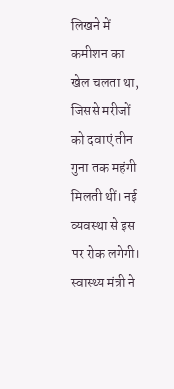लिखने में कमीशन का खेल चलता था, जिससे मरीजों को दवाएं तीन गुना तक महंगी मिलती थीं। नई व्यवस्था से इस पर रोक लगेगी।
स्वास्थ्य मंत्री ने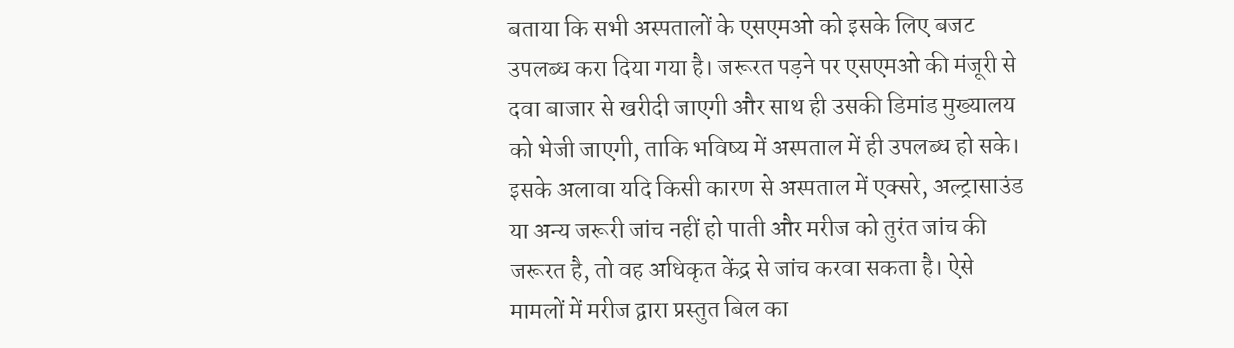बताया कि सभी अस्पतालों के एसएमओ को इसके लिए बजट उपलब्ध करा दिया गया है। जरूरत पड़ने पर एसएमओ की मंजूरी से दवा बाजार से खरीदी जाएगी और साथ ही उसकी डिमांड मुख्यालय को भेजी जाएगी, ताकि भविष्य में अस्पताल में ही उपलब्ध हो सके।
इसके अलावा यदि किसी कारण से अस्पताल में एक्सरे, अल्ट्रासाउंड या अन्य जरूरी जांच नहीं हो पाती और मरीज को तुरंत जांच की जरूरत है, तो वह अधिकृत केंद्र से जांच करवा सकता है। ऐसे मामलों में मरीज द्वारा प्रस्तुत बिल का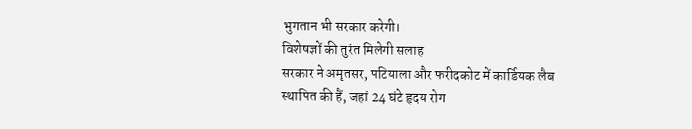भुगतान भी सरकार करेगी।
विशेषज्ञों की तुरंत मिलेगी सलाह
सरकार ने अमृतसर, पटियाला और फरीदकोट में कार्डियक लैब स्थापित की हैं, जहां 24 घंटे हृदय रोग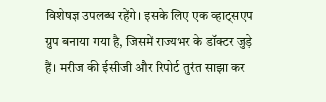विशेषज्ञ उपलब्ध रहेंगे। इसके लिए एक व्हाट्सएप ग्रुप बनाया गया है, जिसमें राज्यभर के डॉक्टर जुड़े हैं। मरीज की ईसीजी और रिपोर्ट तुरंत साझा कर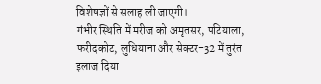विशेषज्ञों से सलाह ली जाएगी।
गंभीर स्थिति में मरीज को अमृतसर, पटियाला, फरीदकोट, लुधियाना और सेक्टर-32 में तुरंत इलाज दिया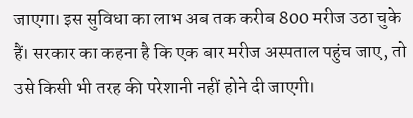जाएगा। इस सुविधा का लाभ अब तक करीब 800 मरीज उठा चुके हैं। सरकार का कहना है कि एक बार मरीज अस्पताल पहुंच जाए, तो उसे किसी भी तरह की परेशानी नहीं होने दी जाएगी।